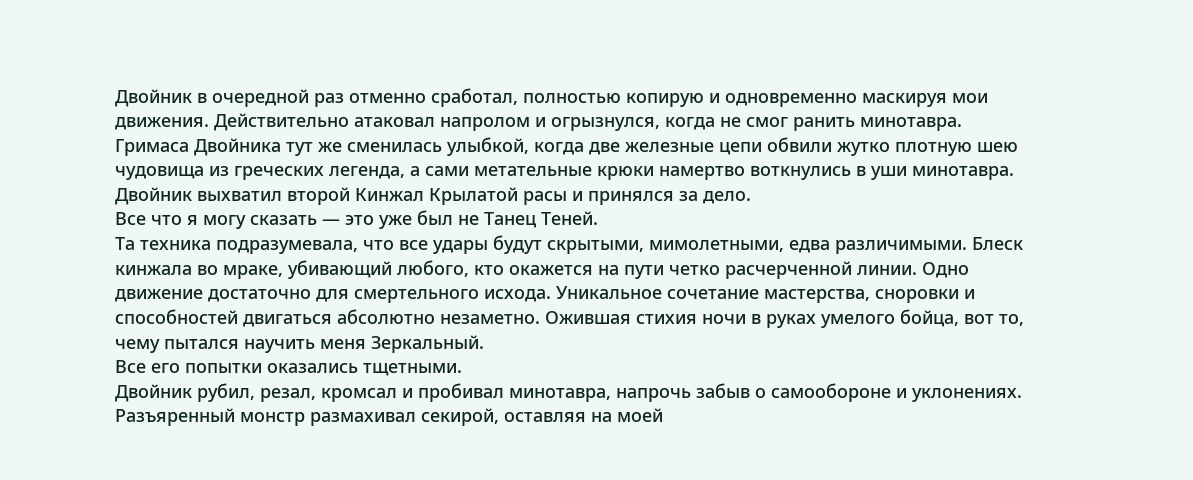Двойник в очередной раз отменно сработал, полностью копирую и одновременно маскируя мои движения. Действительно атаковал напролом и огрызнулся, когда не смог ранить минотавра. Гримаса Двойника тут же сменилась улыбкой, когда две железные цепи обвили жутко плотную шею чудовища из греческих легенда, а сами метательные крюки намертво воткнулись в уши минотавра. Двойник выхватил второй Кинжал Крылатой расы и принялся за дело.
Все что я могу сказать — это уже был не Танец Теней.
Та техника подразумевала, что все удары будут скрытыми, мимолетными, едва различимыми. Блеск кинжала во мраке, убивающий любого, кто окажется на пути четко расчерченной линии. Одно движение достаточно для смертельного исхода. Уникальное сочетание мастерства, сноровки и способностей двигаться абсолютно незаметно. Ожившая стихия ночи в руках умелого бойца, вот то, чему пытался научить меня Зеркальный.
Все его попытки оказались тщетными.
Двойник рубил, резал, кромсал и пробивал минотавра, напрочь забыв о самообороне и уклонениях. Разъяренный монстр размахивал секирой, оставляя на моей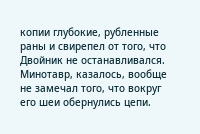копии глубокие, рубленные раны и свирепел от того, что Двойник не останавливался. Минотавр, казалось, вообще не замечал того, что вокруг его шеи обернулись цепи.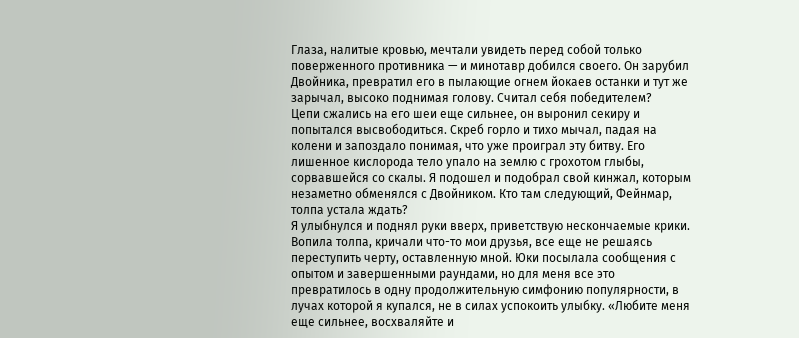Глаза, налитые кровью, мечтали увидеть перед собой только поверженного противника — и минотавр добился своего. Он зарубил Двойника, превратил его в пылающие огнем йокаев останки и тут же зарычал, высоко поднимая голову. Считал себя победителем?
Цепи сжались на его шеи еще сильнее, он выронил секиру и попытался высвободиться. Скреб горло и тихо мычал, падая на колени и запоздало понимая, что уже проиграл эту битву. Его лишенное кислорода тело упало на землю с грохотом глыбы, сорвавшейся со скалы. Я подошел и подобрал свой кинжал, которым незаметно обменялся с Двойником. Кто там следующий, Фейнмар, толпа устала ждать?
Я улыбнулся и поднял руки вверх, приветствую нескончаемые крики. Вопила толпа, кричали что-то мои друзья, все еще не решаясь переступить черту, оставленную мной. Юки посылала сообщения с опытом и завершенными раундами, но для меня все это превратилось в одну продолжительную симфонию популярности, в лучах которой я купался, не в силах успокоить улыбку. «Любите меня еще сильнее, восхваляйте и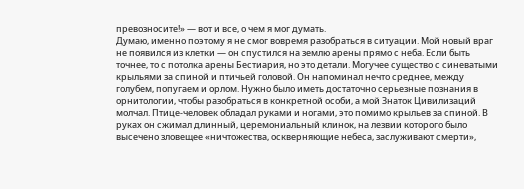превозносите!» — вот и все, о чем я мог думать.
Думаю, именно поэтому я не смог вовремя разобраться в ситуации. Мой новый враг не появился из клетки — он спустился на землю арены прямо с неба. Если быть точнее, то с потолка арены Бестиария, но это детали. Могучее существо с синеватыми крыльями за спиной и птичьей головой. Он напоминал нечто среднее, между голубем, попугаем и орлом. Нужно было иметь достаточно серьезные познания в орнитологии, чтобы разобраться в конкретной особи, а мой Знаток Цивилизаций молчал. Птице-человек обладал руками и ногами, это помимо крыльев за спиной. В руках он сжимал длинный, церемониальный клинок, на лезвии которого было высечено зловещее «ничтожества, оскверняющие небеса, заслуживают смерти»,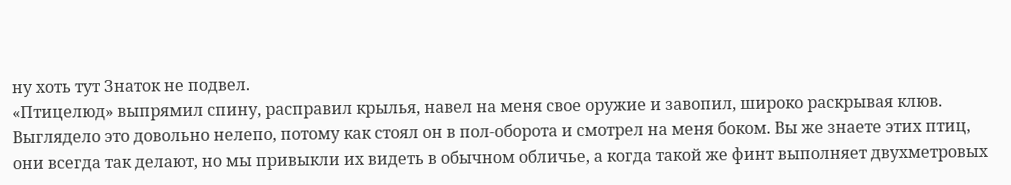ну хоть тут Знаток не подвел.
«Птицелюд» выпрямил спину, расправил крылья, навел на меня свое оружие и завопил, широко раскрывая клюв. Выглядело это довольно нелепо, потому как стоял он в пол-оборота и смотрел на меня боком. Вы же знаете этих птиц, они всегда так делают, но мы привыкли их видеть в обычном обличье, а когда такой же финт выполняет двухметровых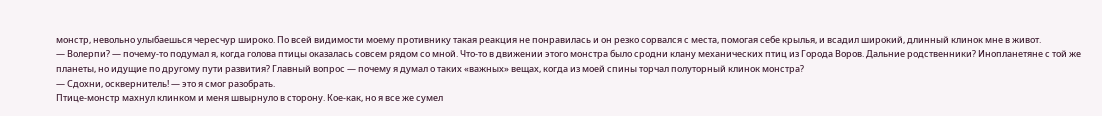монстр, невольно улыбаешься чересчур широко. По всей видимости моему противнику такая реакция не понравилась и он резко сорвался с места, помогая себе крылья, и всадил широкий, длинный клинок мне в живот.
— Волерпи? — почему-то подумал я, когда голова птицы оказалась совсем рядом со мной. Что-то в движении этого монстра было сродни клану механических птиц из Города Воров. Дальние родственники? Инопланетяне с той же планеты, но идущие по другому пути развития? Главный вопрос — почему я думал о таких «важных» вещах, когда из моей спины торчал полуторный клинок монстра?
— Сдохни, осквернитель! — это я смог разобрать.
Птице-монстр махнул клинком и меня швырнуло в сторону. Кое-как, но я все же сумел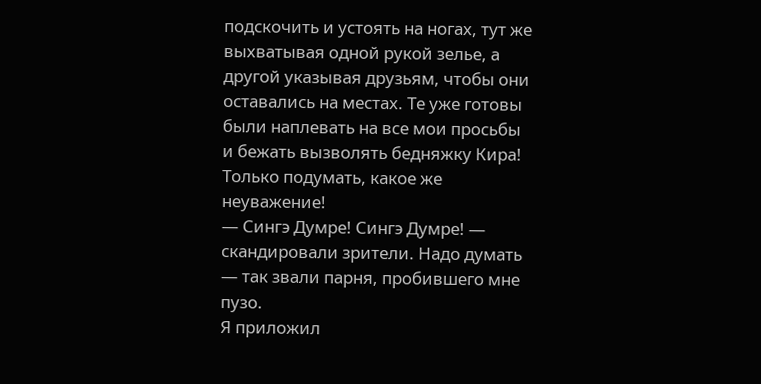подскочить и устоять на ногах, тут же выхватывая одной рукой зелье, а другой указывая друзьям, чтобы они оставались на местах. Те уже готовы были наплевать на все мои просьбы и бежать вызволять бедняжку Кира! Только подумать, какое же неуважение!
— Сингэ Думре! Сингэ Думре! — скандировали зрители. Надо думать — так звали парня, пробившего мне пузо.
Я приложил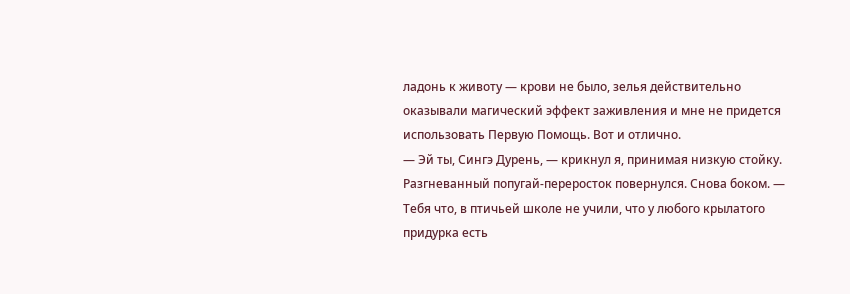ладонь к животу — крови не было, зелья действительно оказывали магический эффект заживления и мне не придется использовать Первую Помощь. Вот и отлично.
— Эй ты, Сингэ Дурень, — крикнул я, принимая низкую стойку. Разгневанный попугай-переросток повернулся. Снова боком. — Тебя что, в птичьей школе не учили, что у любого крылатого придурка есть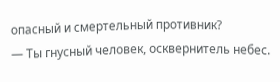опасный и смертельный противник?
— Ты гнусный человек, осквернитель небес.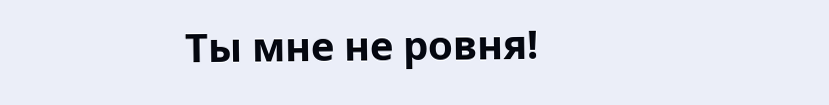Ты мне не ровня!